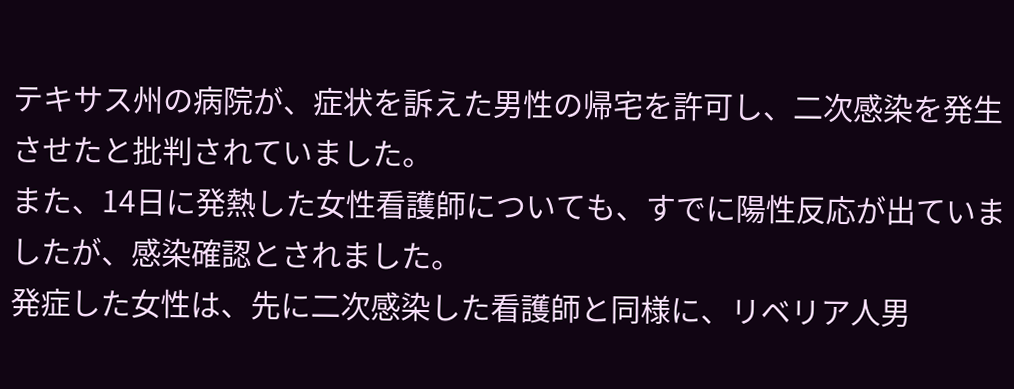テキサス州の病院が、症状を訴えた男性の帰宅を許可し、二次感染を発生させたと批判されていました。
また、14日に発熱した女性看護師についても、すでに陽性反応が出ていましたが、感染確認とされました。
発症した女性は、先に二次感染した看護師と同様に、リベリア人男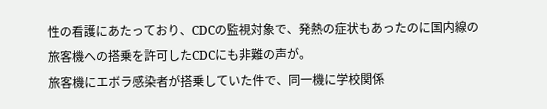性の看護にあたっており、CDCの監視対象で、発熱の症状もあったのに国内線の旅客機への搭乗を許可したCDCにも非難の声が。
旅客機にエボラ感染者が搭乗していた件で、同一機に学校関係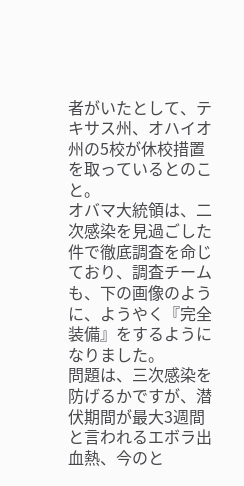者がいたとして、テキサス州、オハイオ州の5校が休校措置を取っているとのこと。
オバマ大統領は、二次感染を見過ごした件で徹底調査を命じており、調査チームも、下の画像のように、ようやく『完全装備』をするようになりました。
問題は、三次感染を防げるかですが、潜伏期間が最大3週間と言われるエボラ出血熱、今のと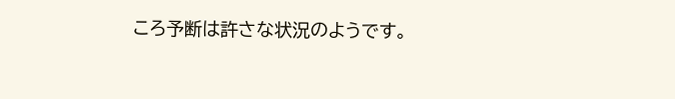ころ予断は許さな状況のようです。